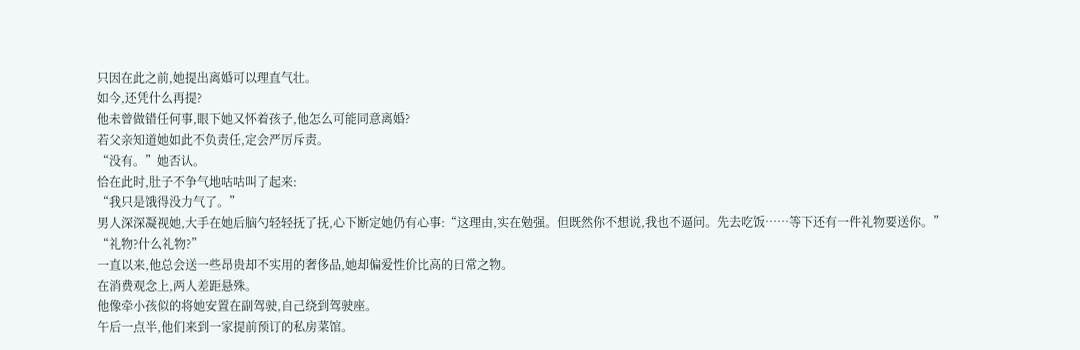只因在此之前,她提出离婚可以理直气壮。
如今,还凭什么再提?
他未曾做错任何事,眼下她又怀着孩子,他怎么可能同意离婚?
若父亲知道她如此不负责任,定会严厉斥责。
“没有。”她否认。
恰在此时,肚子不争气地咕咕叫了起来:
“我只是饿得没力气了。”
男人深深凝视她,大手在她后脑勺轻轻抚了抚,心下断定她仍有心事:“这理由,实在勉强。但既然你不想说,我也不逼问。先去吃饭……等下还有一件礼物要送你。”
“礼物?什么礼物?”
一直以来,他总会送一些昂贵却不实用的奢侈品,她却偏爱性价比高的日常之物。
在消费观念上,两人差距悬殊。
他像牵小孩似的将她安置在副驾驶,自己绕到驾驶座。
午后一点半,他们来到一家提前预订的私房菜馆。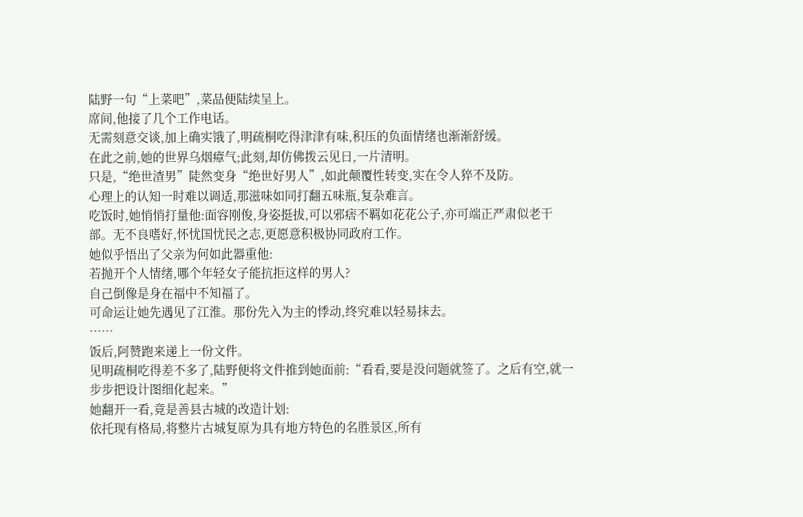陆野一句“上菜吧”,菜品便陆续呈上。
席间,他接了几个工作电话。
无需刻意交谈,加上确实饿了,明疏桐吃得津津有味,积压的负面情绪也渐渐舒缓。
在此之前,她的世界乌烟瘴气;此刻,却仿佛拨云见日,一片清明。
只是,“绝世渣男”陡然变身“绝世好男人”,如此颠覆性转变,实在令人猝不及防。
心理上的认知一时难以调适,那滋味如同打翻五味瓶,复杂难言。
吃饭时,她悄悄打量他:面容刚俊,身姿挺拔,可以邪痞不羁如花花公子,亦可端正严肃似老干部。无不良嗜好,怀忧国忧民之志,更愿意积极协同政府工作。
她似乎悟出了父亲为何如此器重他:
若抛开个人情绪,哪个年轻女子能抗拒这样的男人?
自己倒像是身在福中不知福了。
可命运让她先遇见了江淮。那份先入为主的悸动,终究难以轻易抹去。
……
饭后,阿赞跑来递上一份文件。
见明疏桐吃得差不多了,陆野便将文件推到她面前:“看看,要是没问题就签了。之后有空,就一步步把设计图细化起来。”
她翻开一看,竟是善县古城的改造计划:
依托现有格局,将整片古城复原为具有地方特色的名胜景区,所有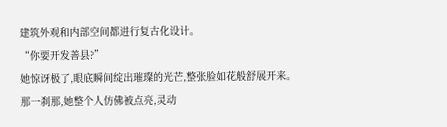建筑外观和内部空间都进行复古化设计。
“你要开发善县?”
她惊讶极了,眼底瞬间绽出璀璨的光芒,整张脸如花般舒展开来。
那一刹那,她整个人仿佛被点亮,灵动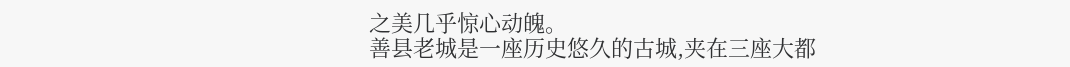之美几乎惊心动魄。
善县老城是一座历史悠久的古城,夹在三座大都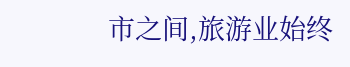市之间,旅游业始终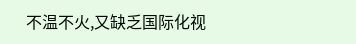不温不火,又缺乏国际化视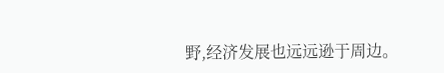野,经济发展也远远逊于周边。